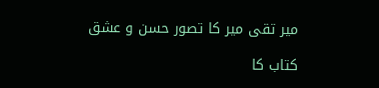میر تقی میر کا تصور حسن و عشق

کتاب کا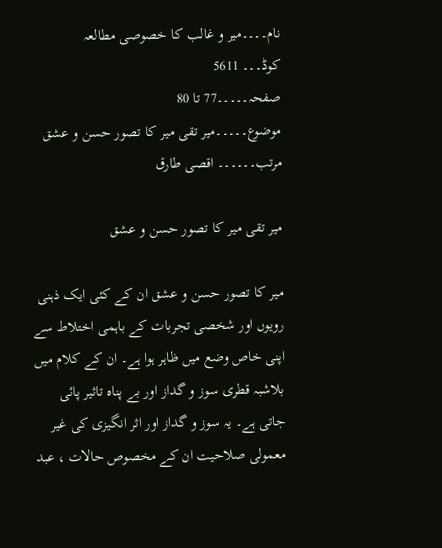نام۔۔۔۔میر و غالب کا خصوصی مطالعہ
کوڈ۔۔۔ 5611
صفحہ۔۔۔۔۔77 تا 80
موضوع۔۔۔۔۔میر تقی میر کا تصور حسن و عشق
مرتب۔۔۔۔۔۔ اقصی طارق

میر تقی میر کا تصور حسن و عشق

میر کا تصور حسن و عشق ان کے کئی ایک ذہنی رویوں اور شخصی تجربات کے باہمی اختلاط سے اپنی خاص وضع میں ظاہر ہوا ہے۔ ان کے کلام میں بلاشبہ قطری سوز و گداز اور بے پناہ تاثیر پائی جاتی ہے۔ یہ سوز و گداز اور اثر انگیزی کی غیر معمولی صلاحیت ان کے مخصوص حالات ، عبد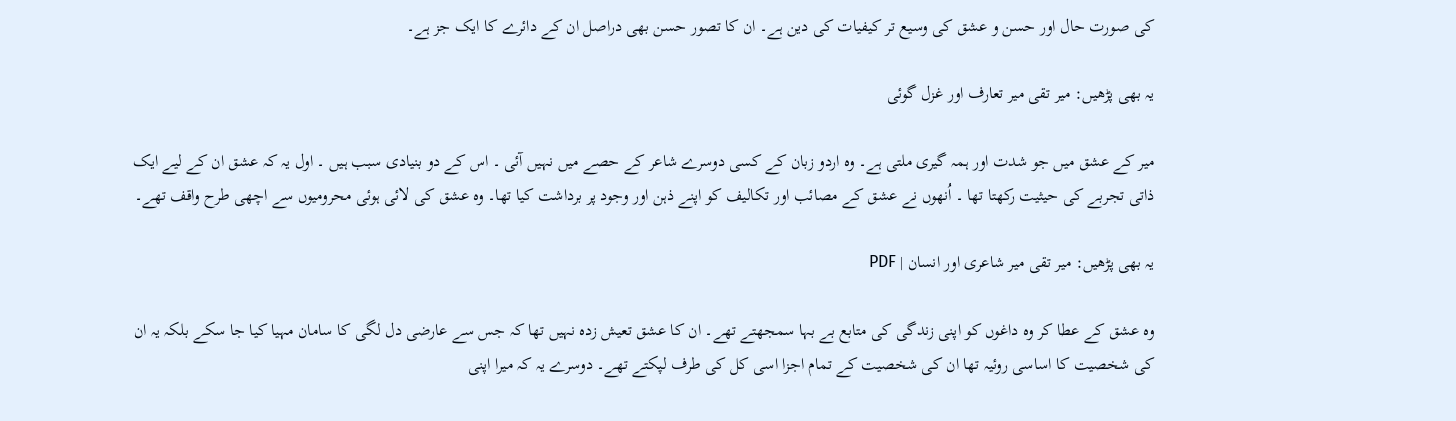کی صورت حال اور حسن و عشق کی وسیع تر کیفیات کی دین ہے۔ ان کا تصور حسن بھی دراصل ان کے دائرے کا ایک جز ہے۔

یہ بھی پڑھیں: میر تقی میر تعارف اور غزل گوئی

میر کے عشق میں جو شدت اور ہمہ گیری ملتی ہے۔ وہ اردو زبان کے کسی دوسرے شاعر کے حصے میں نہیں آئی ۔ اس کے دو بنیادی سبب ہیں ۔ اول یہ کہ عشق ان کے لیے ایک ذاتی تجربے کی حیثیت رکھتا تھا ۔ اُنھوں نے عشق کے مصائب اور تکالیف کو اپنے ذہن اور وجود پر برداشت کیا تھا۔ وہ عشق کی لائی ہوئی محرومیوں سے اچھی طرح واقف تھے۔

یہ بھی پڑھیں: میر تقی میر شاعری اور انسان | PDF

وہ عشق کے عطا کر وہ داغوں کو اپنی زندگی کی متابع بے بہا سمجھتے تھے۔ ان کا عشق تعیش زدہ نہیں تھا کہ جس سے عارضی دل لگی کا سامان مہیا کیا جا سکے بلکہ یہ ان کی شخصیت کا اساسی روئیہ تھا ان کی شخصیت کے تمام اجزا اسی کل کی طرف لپکتے تھے۔ دوسرے یہ کہ میرا اپنی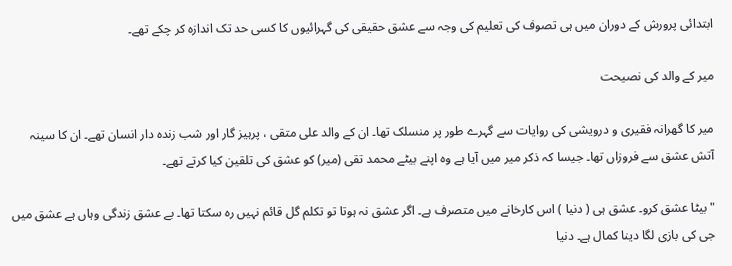ابتدائی پرورش کے دوران میں ہی تصوف کی تعلیم کی وجہ سے عشق حقیقی کی گہرائیوں کا کسی حد تک اندازہ کر چکے تھے۔

میر کے والد کی نصیحت

میر کا گھرانہ فقیری و درویشی کی روایات سے گہرے طور پر منسلک تھا۔ ان کے والد علی متقی ، پرہیز گار اور شب زندہ دار انسان تھے۔ ان کا سینہ آتش عشق سے فروزاں تھا۔ جیسا کہ ذکر میر میں آیا ہے وہ اپنے بیٹے محمد تقی (میر) کو عشق کی تلقین کیا کرتے تھے۔

"بیٹا عشق کرو۔ عشق ہی ( دنیا ) اس کارخانے میں متصرف ہے۔ اگر عشق نہ ہوتا تو تکلم گل قائم نہیں رہ سکتا تھا۔ بے عشق زندگی وہاں ہے عشق میں جی کی بازی لگا دینا کمال ہے۔ دنیا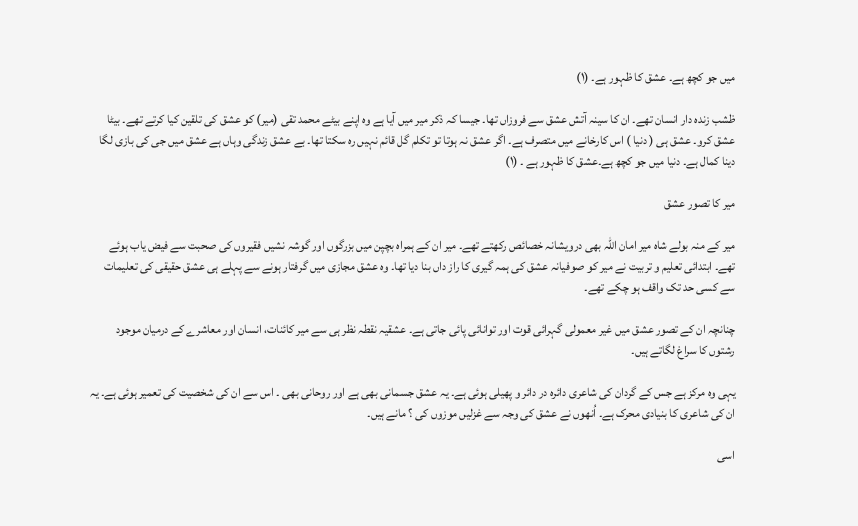میں جو کچھ ہے۔ عشق کا ظہور ہے۔ (۱)

ظشب زندہ دار انسان تھے۔ ان کا سینہ آتش عشق سے فروزاں تھا۔ جیسا کہ ذکر میر میں آیا ہے وہ اپنے بیٹے محمد تقی (میر) کو عشق کی تلقین کیا کرتے تھے۔ بیٹا عشق کرو۔ عشق ہی ( دنیا ) اس کارخانے میں متصرف ہے۔ اگر عشق نہ ہوتا تو تکلم گل قائم نہیں رہ سکتا تھا۔ بے عشق زندگی وہاں ہے عشق میں جی کی بازی لگا دینا کمال ہے۔ دنیا میں جو کچھ ہے۔عشق کا ظہور ہے ۔ (۱)

میر کا تصور عشق

میر کے منہ بولے شاہ میر امان اللہ بھی درویشانہ خصائص رکھتے تھے۔ میر ان کے ہمراہ بچپن میں بزرگوں اور گوشہ نشیں فقیروں کی صحبت سے فیض یاب ہوئے تھے۔ ابتدائی تعلیم و تربیت نے میر کو صوفیانہ عشق کی ہمہ گیری کا راز داں بنا دیا تھا۔ وہ عشق مجازی میں گرفتار ہونے سے پہلے ہی عشق حقیقی کی تعلیمات سے کسی حد تک واقف ہو چکے تھے۔

چنانچہ ان کے تصور عشق میں غیر معمولی گہرائی قوت اور توانائی پائی جاتی ہے۔ عشقیہ نقطہ نظر ہی سے میر کائنات، انسان اور معاشرے کے درمیان موجود رشتوں کا سراغ لگاتے ہیں۔

یہی وہ مرکز ہے جس کے گردان کی شاعری دائرہ در دائر و پھیلی ہوئی ہے۔ یہ عشق جسمانی بھی ہے اور روحانی بھی ۔ اس سے ان کی شخصیت کی تعمیر ہوئی ہے۔ یہ ان کی شاعری کا بنیادی محرک ہے۔ اُنھوں نے عشق کی وجہ سے غزلیں موزوں کی ؟ مانے ہیں۔

اسی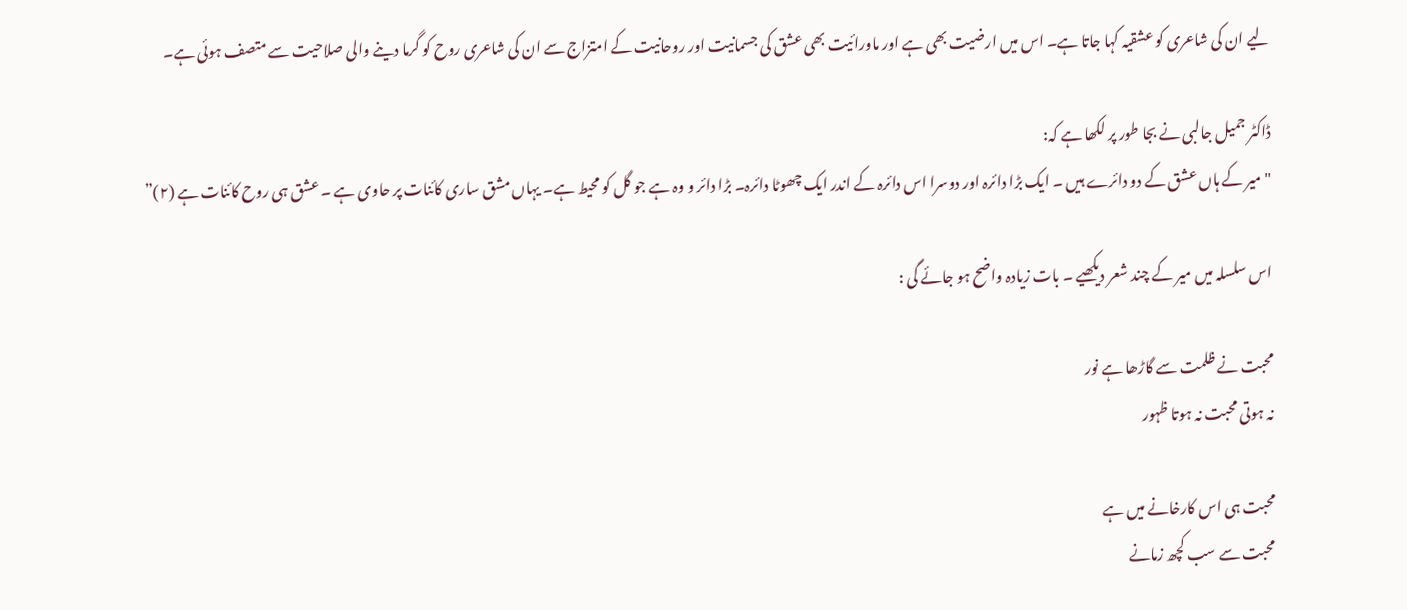لیے ان کی شاعری کو عشقیہ کہا جاتا ہے۔ اس میں ارضیت بھی ہے اور ماورائیت بھی عشق کی جسمانیت اور روحانیت کے امتزاج سے ان کی شاعری روح کو گرما دینے والی صلاحیت سے متصف ہوئی ہے۔

ڈاکٹر جمیل جالبی نے بجا طور پر لکھا ہے کہ:
"میر کے ہاں عشق کے دو دائرے ہیں ۔ ایک بڑا دائرہ اور دوسرا اس دائرہ کے اندر ایک چھوٹا دائرہ۔ بڑا دائر و وہ ہے جو گل کو محیط ہے۔ یہاں مشق ساری کائنات پر حاوی ہے ۔ عشق ہی روح کائنات ہے (۲)”

اس سلسلہ میں میر کے چند شعر دیکھیے ۔ بات زیادہ واضح ہو جائے گی :

محبت نے ظلمت سے گاڑھا ہے نور
نہ ہوتی محبت نہ ہوتا ظہور

محبت ہی اس کارخانے میں ہے
محبت سے سب کچھ زمانے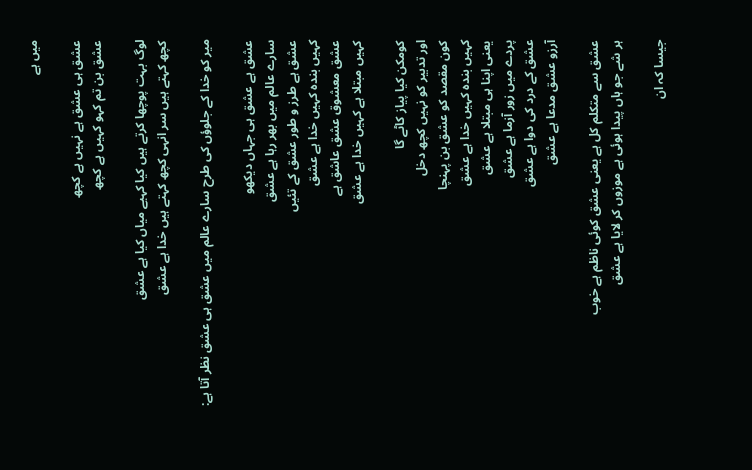میں ہے

عشق ہی عشق ہے نہیں ہے کچھ
عشق بن تم کہو کہیں ہے کچھ

لوگ بہت پوچھا کرتے ہیں کیا کہیے میاں کیا ہے عشق
کچھ کہتے ہیں سر انہی کچھ کہتے ہیں خدا ہے عشق

میر کو خدا کے جلوؤں کی طرح سارے عالم میں عشق ہی عشق نظر آتا ہے:

عشق ہے عشق ہی جہاں دیکھو
سارے عالم میں بھر رہا ہے عشق
عشق ہے طرز و طور عشق کے تئیں
کہیں بندہ کہیں خدا ہے عشق
عشق معشوق عشق عاشق ہے
کہیں مبتلا ہے کہیں خدا ہے عشق

کومکن کیا پیاز کاٹے گا
اور تدبیر کو نہیں کچھ دخل
كون مقصد کو عشق بن پہنچا
کہیں بندہ کہیں خدا ہے عشق
یعنی اپنا ہی مبتلا ہے عشق
پردے میں زور آزما ہے عشق
عشق کے درد کی دوا ہے عشق
آرزو عشق مدعا ہے عشق

عشق سے متکلم کل ہے یعنی عشق کوئی ناظم ہے خوب
ہر شے جو ہاں پیدا ہوئی ہے موزوں کر لایا ہے عشق

جیسا کہ ان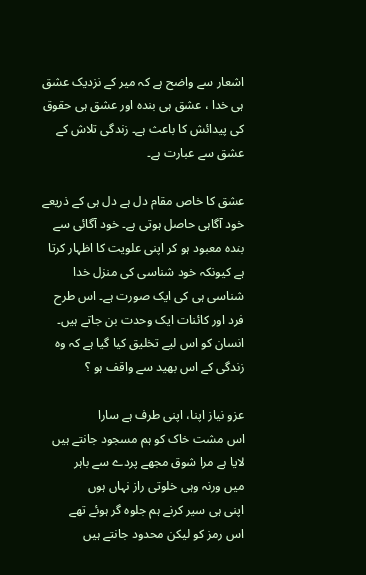اشعار سے واضح ہے کہ میر کے نزدیک عشق ہی خدا ، عشق ہی بندہ اور عشق ہی حقوق کی پیدائش کا باعث ہے۔ زندگی تلاش کے عشق سے عبارت ہے۔

عشق کا خاص مقام دل ہے دل ہی کے ذریعے خود آگاہی حاصل ہوتی ہے۔ خود آگائی سے بندہ معبود ہو کر اپنی علویت کا اظہار کرتا ہے کیونکہ خود شناسی کی منزل خدا شناسی ہی کی ایک صورت ہے۔ اس طرح فرد اور کائنات ایک وحدت بن جاتے ہیں۔ انسان کو اس لیے تخلیق کیا گیا ہے کہ وہ زندگی کے اس بھید سے واقف ہو ؟

عزو نیاز اپنا، اپنی طرف ہے سارا
اس مشت خاک کو ہم مسجود جانتے ہیں
لایا ہے مرا شوق مجھے پردے سے باہر
میں ورنہ وہی خلوتی راز نہاں ہوں
اپنی ہی سیر کرنے ہم جلوہ گر ہوئے تھے
اس رمز کو لیکن محدود جانتے ہیں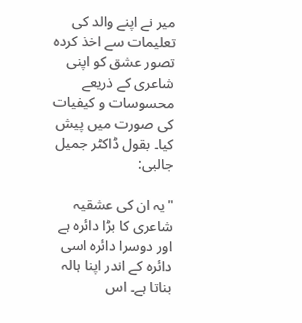میر نے اپنے والد کی تعلیمات سے اخذ کردہ تصور عشق کو اپنی شاعری کے ذریعے محسوسات و کیفیات کی صورت میں پیش کیا۔ بقول ڈاکٹر جمیل جالبی:

"یہ ان کی عشقیہ شاعری کا بڑا دائرہ ہے اور دوسرا دائرہ اسی دائرہ کے اندر اپنا ہالہ بناتا ہے۔ اس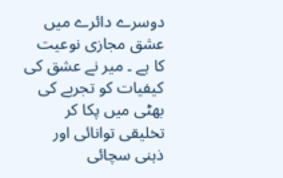دوسرے دائرے میں عشق مجازی نوعیت کا ہے ۔ میر نے عشق کی کیفیات کو تجربے کی بھٹی میں پکا کر تخلیقی توانائی اور ذہنی سچائی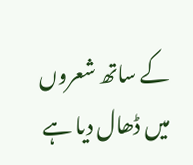کے ساتھ شعروں میں ڈھال دیا ہے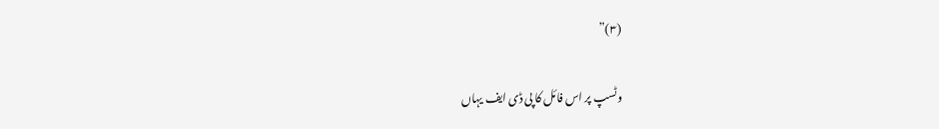(۳)”

وٹسپ پر اس فائل کا پی ڈی ایف یہاں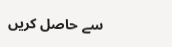سے حاصل کریں